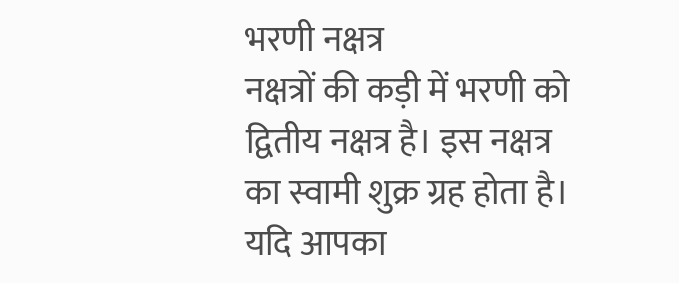भरणी नक्षत्र
नक्षत्रों की कड़ी में भरणी को द्वितीय नक्षत्र है। इस नक्षत्र का स्वामी शुक्र ग्रह होता है। यदि आपका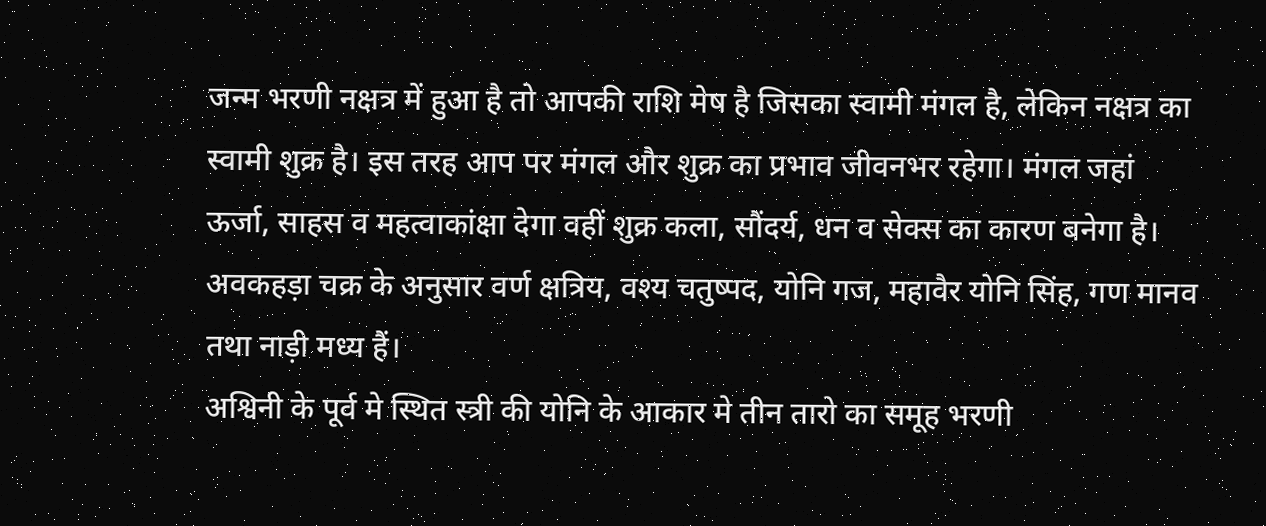जन्म भरणी नक्षत्र में हुआ है तो आपकी राशि मेष है जिसका स्वामी मंगल है, लेकिन नक्षत्र का स्वामी शुक्र है। इस तरह आप पर मंगल और शुक्र का प्रभाव जीवनभर रहेगा। मंगल जहां ऊर्जा, साहस व महत्वाकांक्षा देगा वहीं शुक्र कला, सौंदर्य, धन व सेक्स का कारण बनेगा है। अवकहड़ा चक्र के अनुसार वर्ण क्षत्रिय, वश्य चतुष्पद, योनि गज, महावैर योनि सिंह, गण मानव तथा नाड़ी मध्य हैं।
अश्विनी के पूर्व मे स्थित स्त्री की योनि के आकार मे तीन तारो का समूह भरणी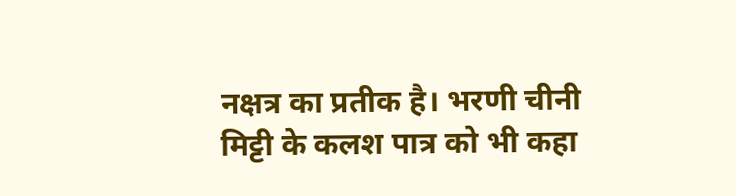नक्षत्र का प्रतीक है। भरणी चीनी मिट्टी के कलश पात्र को भी कहा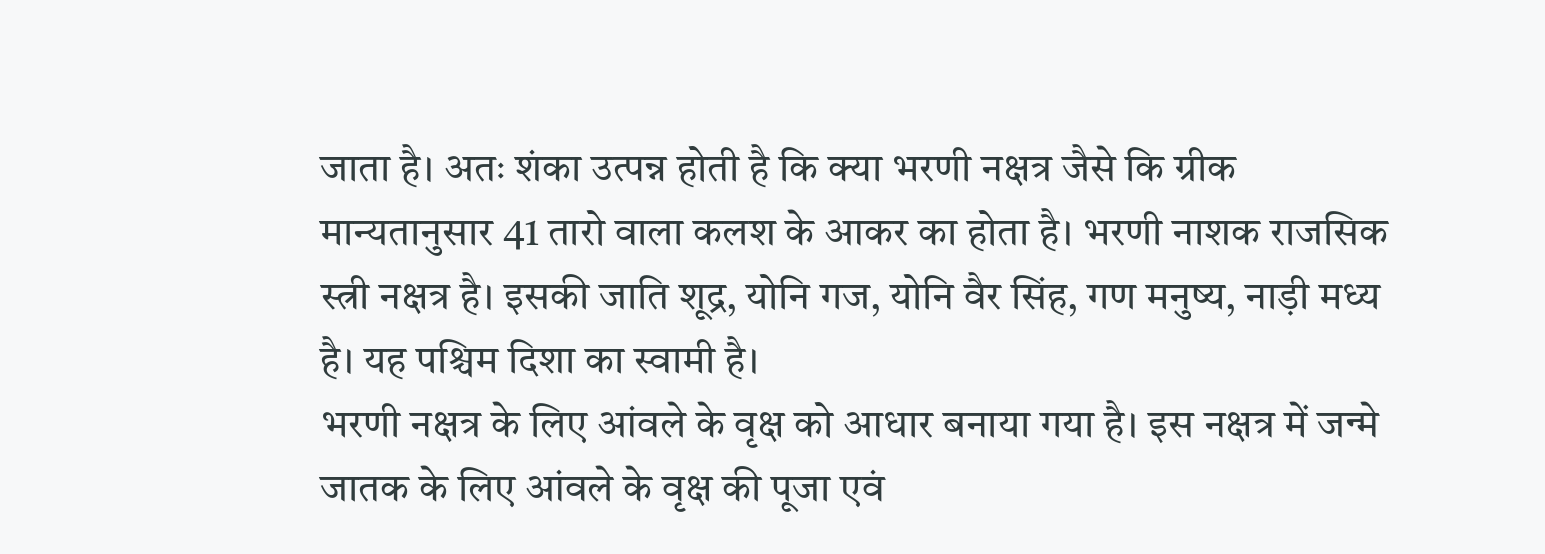जाता है। अतः शंका उत्पन्न होती है कि क्या भरणी नक्षत्र जैसे कि ग्रीक मान्यतानुसार 41 तारो वाला कलश के आकर का होता है। भरणी नाशक राजसिक स्त्री नक्षत्र है। इसकी जाति शूद्र, योनि गज, योनि वैर सिंह, गण मनुष्य, नाड़ी मध्य है। यह पश्चिम दिशा का स्वामी है।
भरणी नक्षत्र के लिए आंवले के वृक्ष को आधार बनाया गया है। इस नक्षत्र में जन्मे जातक के लिए आंवले के वृक्ष की पूजा एवं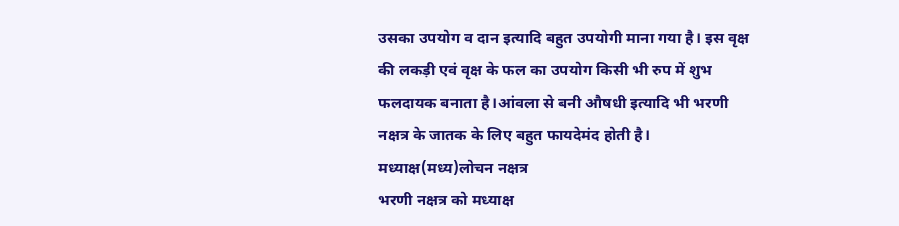उसका उपयोग व दान इत्यादि बहुत उपयोगी माना गया है। इस वृक्ष की लकड़ी एवं वृक्ष के फल का उपयोग किसी भी रुप में शुभ फलदायक बनाता है।आंवला से बनी औषधी इत्यादि भी भरणी नक्षत्र के जातक के लिए बहुत फायदेमंद होती है।
मध्याक्ष(मध्य)लोचन नक्षत्र
भरणी नक्षत्र को मध्याक्ष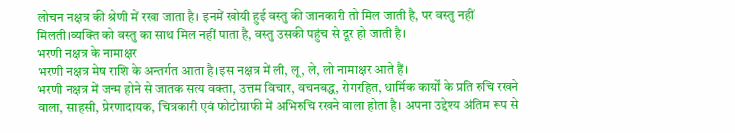लोचन नक्षत्र की श्रेणी में रखा जाता है। इनमें खोयी हुई वस्तु की जानकारी तो मिल जाती है, पर वस्तु नहीं मिलती।व्यक्ति को वस्तु का साथ मिल नहीं पाता है, वस्तु उसकी पहुंच से दूर हो जाती है।
भरणी नक्षत्र के नामाक्षर
भरणी नक्षत्र मेष राशि के अन्तर्गत आता है।इस नक्षत्र में ली, लू, ले, लो नामाक्षर आते हैं।
भरणी नक्षत्र में जन्म होने से जातक सत्य वक्ता, उत्तम विचार, वचनबद्ध, रोगरहित, धार्मिक कार्यों के प्रति रुचि रखने वाला, साहसी, प्रेरणादायक, चित्रकारी एवं फोटोग्राफी में अभिरुचि रखने वाला होता है। अपना उद्देश्य अंतिम रूप से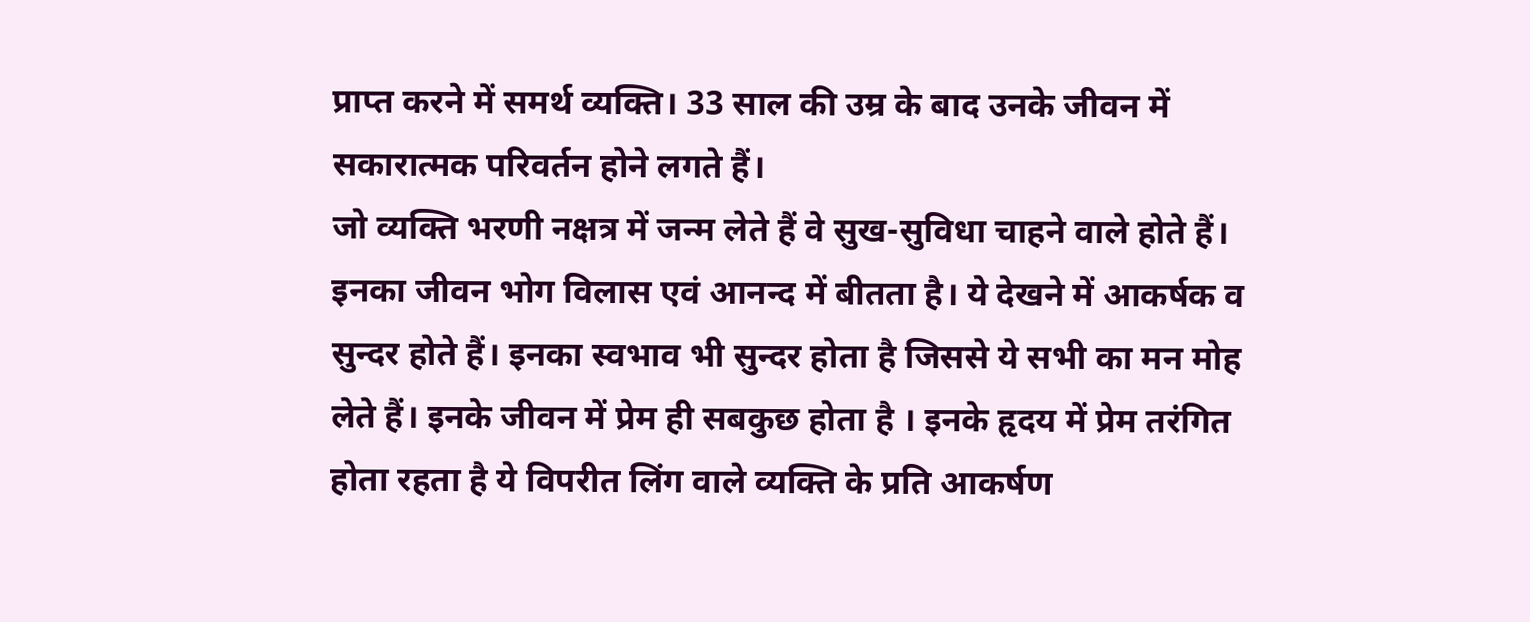प्राप्त करने में समर्थ व्यक्ति। 33 साल की उम्र के बाद उनके जीवन में सकारात्मक परिवर्तन होने लगते हैं।
जो व्यक्ति भरणी नक्षत्र में जन्म लेते हैं वे सुख-सुविधा चाहने वाले होते हैं। इनका जीवन भोग विलास एवं आनन्द में बीतता है। ये देखने में आकर्षक व सुन्दर होते हैं। इनका स्वभाव भी सुन्दर होता है जिससे ये सभी का मन मोह लेते हैं। इनके जीवन में प्रेम ही सबकुछ होता है । इनके हृदय में प्रेम तरंगित होता रहता है ये विपरीत लिंग वाले व्यक्ति के प्रति आकर्षण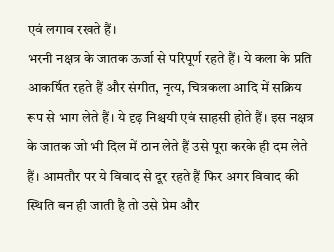एवं लगाव रखते हैं।
भरनी नक्षत्र के जातक ऊर्जा से परिपूर्ण रहते हैं। ये कला के प्रति आकर्षित रहते हैं और संगीत, नृत्य, चित्रकला आदि में सक्रिय रूप से भाग लेते हैं। ये दृढ़ निश्चयी एवं साहसी होते हैं। इस नक्षत्र के जातक जो भी दिल में ठान लेते हैं उसे पूरा करके ही दम लेते हैं। आमतौर पर ये विवाद से दूर रहते हैं फिर अगर विवाद की स्थिति बन ही जाती है तो उसे प्रेम और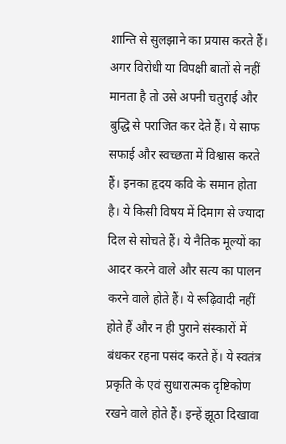शान्ति से सुलझाने का प्रयास करते हैं। अगर विरोधी या विपक्षी बातों से नहीं मानता है तो उसे अपनी चतुराई और बुद्धि से पराजित कर देते हैं। ये साफ सफाई और स्वच्छता में विश्वास करते हैं। इनका हृदय कवि के समान होता है। ये किसी विषय में दिमाग से ज्यादा दिल से सोचते हैं। ये नैतिक मूल्यों का आदर करने वाले और सत्य का पालन करने वाले होते हैं। ये रूढ़िवादी नहीं होते हैं और न ही पुराने संस्कारों में बंधकर रहना पसंद करते हें। ये स्वतंत्र प्रकृति के एवं सुधारात्मक दृष्टिकोण रखने वाले होते हैं। इन्हें झूठा दिखावा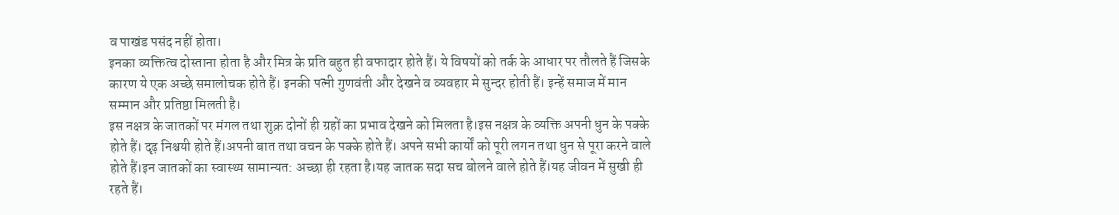व पाखंड पसंद नहीं होता।
इनका व्यक्तित्व दोस्ताना होता है और मित्र के प्रति बहुत ही वफादार होते हैं। ये विषयों को तर्क के आधार पर तौलते हैं जिसके कारण ये एक अच्छे समालोचक होते हैं। इनकी पत्नी गुणवंती और देखने व व्यवहार मे सुन्दर होती हैं। इन्हें समाज में मान सम्मान और प्रतिष्ठा मिलती है।
इस नक्षत्र के जातकों पर मंगल तथा शुक्र दोनों ही ग्रहों का प्रभाव देखने को मिलता है।इस नक्षत्र के व्यक्ति अपनी धुन के पक्के होते हैं। दृढ़ निश्चयी होते हैं।अपनी बात तथा वचन के पक्के होते हैं। अपने सभी कार्यों को पूरी लगन तथा धुन से पूरा करने वाले होते हैं।इन जातकों का स्वास्थ्य सामान्यत: अच्छा ही रहता है।यह जातक सदा सच बोलने वाले होते हैं।यह जीवन में सुखी ही रहते हैं।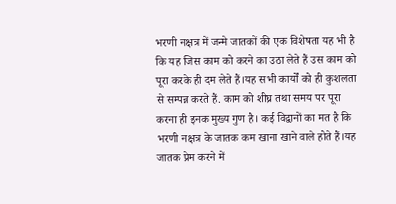भरणी नक्षत्र में जन्मे जातकों की एक विशेषता यह भी है कि यह जिस काम को करने का उठा लेते हैं उस काम को पूरा करके ही दम लेते हैं।यह सभी कार्यों को ही कुशलता से सम्पन्न करते हैं. काम को शीघ्र तथा समय पर पूरा करना ही इनक मुख्य गुण है। कई विद्वानों का मत है कि भरणी नक्षत्र के जातक कम खाना खाने वाले होते हैं।यह जातक प्रेम करने में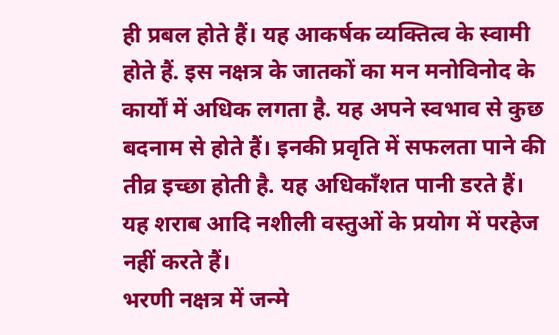ही प्रबल होते हैं। यह आकर्षक व्यक्तित्व के स्वामी होते हैं. इस नक्षत्र के जातकों का मन मनोविनोद के कार्यों में अधिक लगता है. यह अपने स्वभाव से कुछ बदनाम से होते हैं। इनकी प्रवृति में सफलता पाने की तीव्र इच्छा होती है. यह अधिकाँशत पानी डरते हैं। यह शराब आदि नशीली वस्तुओं के प्रयोग में परहेज नहीं करते हैं।
भरणी नक्षत्र में जन्मे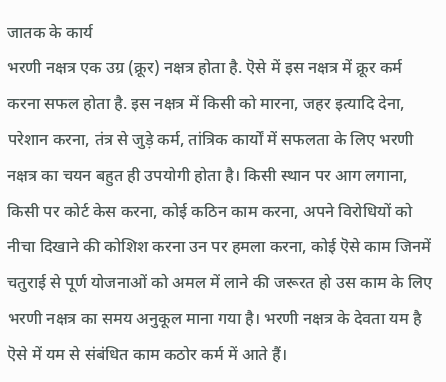जातक के कार्य
भरणी नक्षत्र एक उग्र (क्रूर) नक्षत्र होता है. ऎसे में इस नक्षत्र में क्रूर कर्म करना सफल होता है. इस नक्षत्र में किसी को मारना, जहर इत्यादि देना, परेशान करना, तंत्र से जुड़े कर्म, तांत्रिक कार्यों में सफलता के लिए भरणी नक्षत्र का चयन बहुत ही उपयोगी होता है। किसी स्थान पर आग लगाना, किसी पर कोर्ट केस करना, कोई कठिन काम करना, अपने विरोधियों को नीचा दिखाने की कोशिश करना उन पर हमला करना, कोई ऎसे काम जिनमें चतुराई से पूर्ण योजनाओं को अमल में लाने की जरूरत हो उस काम के लिए भरणी नक्षत्र का समय अनुकूल माना गया है। भरणी नक्षत्र के देवता यम है ऎसे में यम से संबंधित काम कठोर कर्म में आते हैं।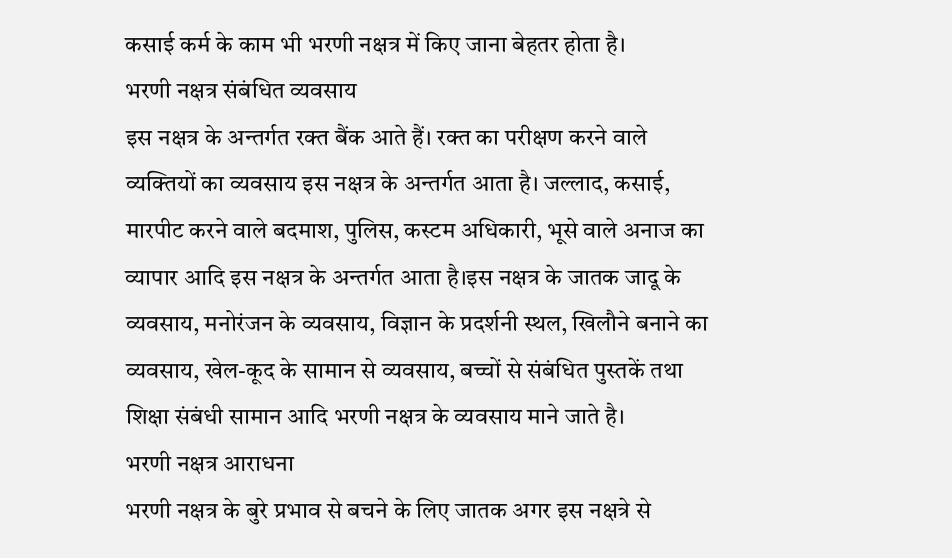कसाई कर्म के काम भी भरणी नक्षत्र में किए जाना बेहतर होता है।
भरणी नक्षत्र संबंधित व्यवसाय
इस नक्षत्र के अन्तर्गत रक्त बैंक आते हैं। रक्त का परीक्षण करने वाले व्यक्तियों का व्यवसाय इस नक्षत्र के अन्तर्गत आता है। जल्लाद, कसाई, मारपीट करने वाले बदमाश, पुलिस, कस्टम अधिकारी, भूसे वाले अनाज का व्यापार आदि इस नक्षत्र के अन्तर्गत आता है।इस नक्षत्र के जातक जादू के व्यवसाय, मनोरंजन के व्यवसाय, विज्ञान के प्रदर्शनी स्थल, खिलौने बनाने का व्यवसाय, खेल-कूद के सामान से व्यवसाय, बच्चों से संबंधित पुस्तकें तथा शिक्षा संबंधी सामान आदि भरणी नक्षत्र के व्यवसाय माने जाते है।
भरणी नक्षत्र आराधना
भरणी नक्षत्र के बुरे प्रभाव से बचने के लिए जातक अगर इस नक्षत्रे से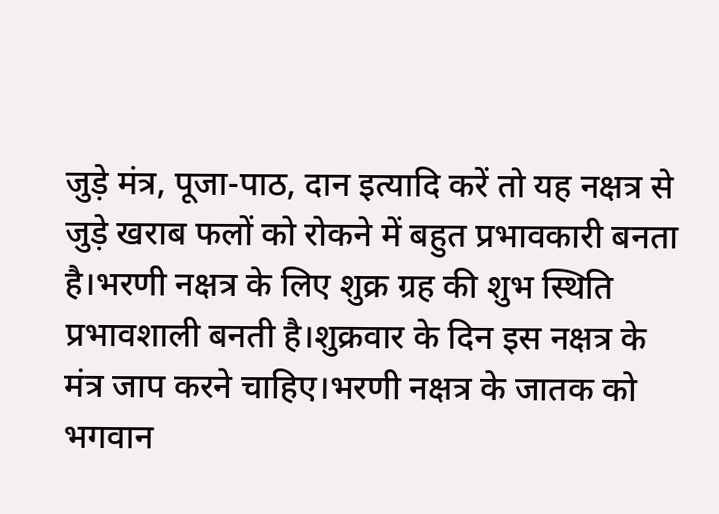जुड़े मंत्र, पूजा-पाठ, दान इत्यादि करें तो यह नक्षत्र से जुड़े खराब फलों को रोकने में बहुत प्रभावकारी बनता है।भरणी नक्षत्र के लिए शुक्र ग्रह की शुभ स्थिति प्रभावशाली बनती है।शुक्रवार के दिन इस नक्षत्र के मंत्र जाप करने चाहिए।भरणी नक्षत्र के जातक को भगवान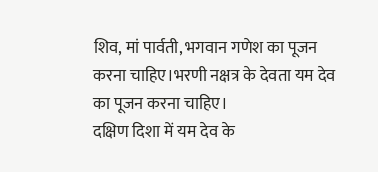शिव, मां पार्वती, भगवान गणेश का पूजन करना चाहिए।भरणी नक्षत्र के देवता यम देव का पूजन करना चाहिए।
दक्षिण दिशा में यम देव के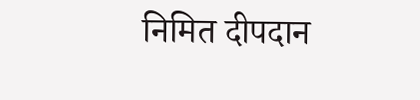निमित दीपदान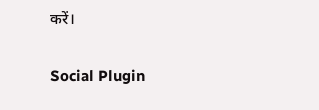करें।

Social Plugin